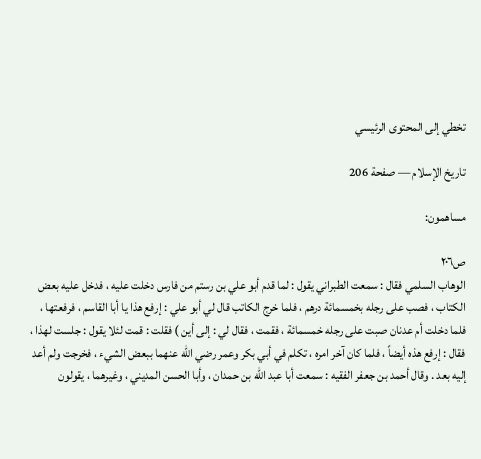تخطي إلى المحتوى الرئيسي

تاريخ الإسلام — صفحة 206

مساهمون:

ص٢٠٦
الوهاب السلمي فقال : سمعت الطبراني يقول : لما قدم أبو علي بن رستم من فارس دخلت عليه ، فدخل عليه بعض الكتاب ، فصب على رجله بخمسمائة درهم ، فلما خرج الكاتب قال لي أبو علي : إرفع هذا يا أبا القاسم ، فرفعتها ، فلما دخلت أم عدنان صبت على رجله خمسمائة ، فقمت ، فقال لي : إلى أين ) فقلت : قمت لئلا يقول : جلست لهذا ، فقال : إرفع هذه أيضاً ، فلما كان آخر امره ، تكلم في أبي بكر وعمر رضي الله عنهما ببعض الشيء ، فخرجت ولم أعد إليه بعد . وقال أحمد بن جعفر الفقيه : سمعت أبا عبد الله بن حمدان ، وأبا الحسن المديني ، وغيرهما ، يقولون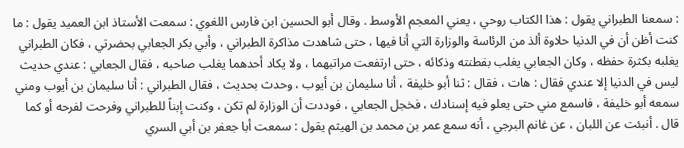: سمعنا الطبراني يقول : هذا الكتاب روحي ، يعني المعجم الأوسط . وقال أبو الحسين ابن فارس اللغوي : سمعت الأستاذ ابن العميد يقول : ما كنت أظن أن في الدنيا حلاوة ألذ من الرئاسة والوزارة التي أنا فيها ، حتى شاهدت مذاكرة الطبراني ، وأبي بكر الجعابي بحضرتي ، فكان الطبراني يغلبه بكثرة حفظه ، وكان الجعابي يغلب بفطنته وذكائه ، حتى ارتفعت مراتبهما ، ولا يكاد أحدهما يغلب صاحبه ، فقال الجعابي : عندي حديث ليس في الدنيا إلا عندي فقال : هات ، فقال : ثنا أبو خليفة ، أنا سليمان بن أيوب ، وحدث بحديث ، فقال الطبراني : أنا سليمان بن أيوب ومني سمعه أبو خليفة ، فاسمع مني حتى يعلو فيه إسنادك ، فخجل الجعابي ، فوددت أن الوزارة لم تكن ، وكنت إبناً للطبراني وفرحت لفرحه أو كما قال . أنبئت عن اللبان ، عن غانم البرجي ، أنه سمع عمر بن محمد بن الهيثم يقول : سمعت أبا جعفر بن أبي السري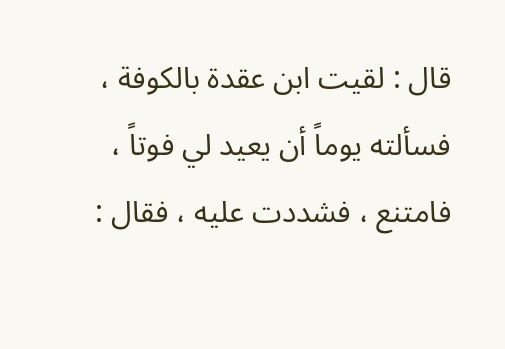قال : لقيت ابن عقدة بالكوفة ، فسألته يوماً أن يعيد لي فوتاً ، فامتنع ، فشددت عليه ، فقال :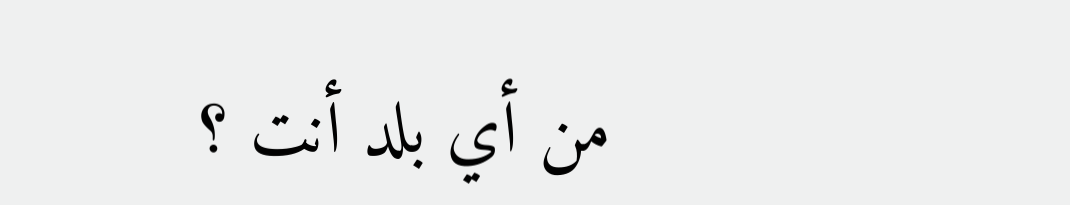من أي بلد أنت ؟